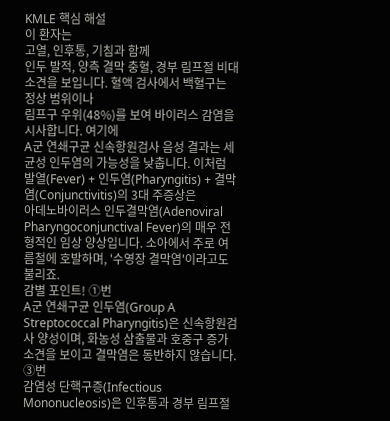KMLE 핵심 해설
이 환자는
고열, 인후통, 기침과 함께
인두 발적, 양측 결막 충혈, 경부 림프절 비대 소견을 보입니다. 혈액 검사에서 백혈구는 정상 범위이나
림프구 우위(48%)를 보여 바이러스 감염을 시사합니다. 여기에
A군 연쇄구균 신속항원검사 음성 결과는 세균성 인두염의 가능성을 낮춥니다. 이처럼
발열(Fever) + 인두염(Pharyngitis) + 결막염(Conjunctivitis)의 3대 주증상은
아데노바이러스 인두결막염(Adenoviral Pharyngoconjunctival Fever)의 매우 전형적인 임상 양상입니다. 소아에서 주로 여름철에 호발하며, '수영장 결막염'이라고도 불리죠.
감별 포인트! ①번
A군 연쇄구균 인두염(Group A Streptococcal Pharyngitis)은 신속항원검사 양성이며, 화농성 삼출물과 호중구 증가 소견을 보이고 결막염은 동반하지 않습니다. ③번
감염성 단핵구증(Infectious Mononucleosis)은 인후통과 경부 림프절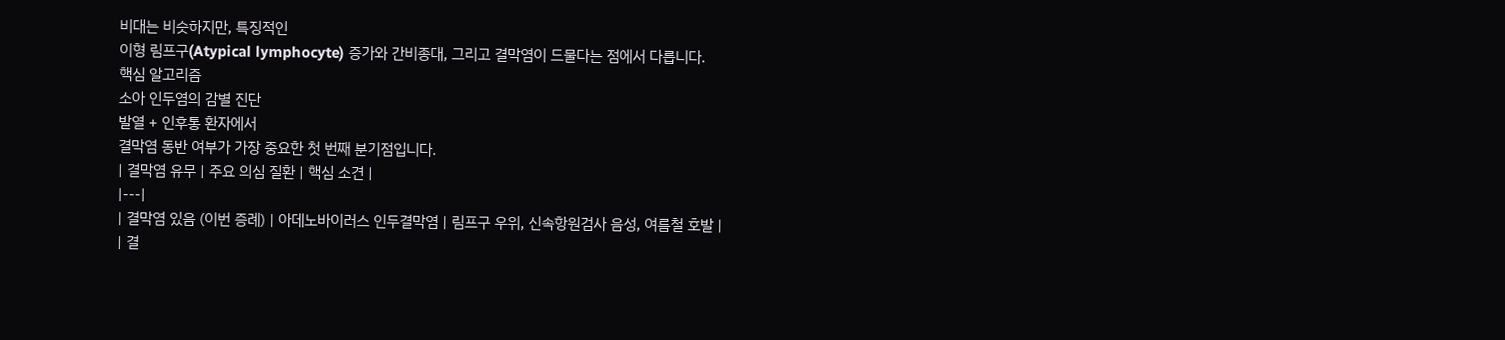비대는 비슷하지만, 특징적인
이형 림프구(Atypical lymphocyte) 증가와 간비종대, 그리고 결막염이 드물다는 점에서 다릅니다.
핵심 알고리즘
소아 인두염의 감별 진단
발열 + 인후통 환자에서
결막염 동반 여부가 가장 중요한 첫 번째 분기점입니다.
| 결막염 유무 | 주요 의심 질환 | 핵심 소견 |
|---|
| 결막염 있음 (이번 증례) | 아데노바이러스 인두결막염 | 림프구 우위, 신속항원검사 음성, 여름철 호발 |
| 결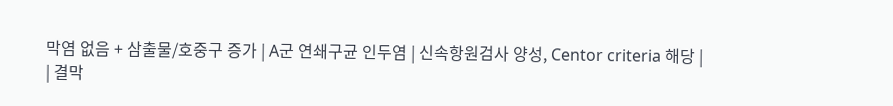막염 없음 + 삼출물/호중구 증가 | A군 연쇄구균 인두염 | 신속항원검사 양성, Centor criteria 해당 |
| 결막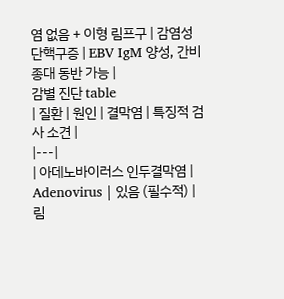염 없음 + 이형 림프구 | 감염성 단핵구증 | EBV IgM 양성, 간비종대 동반 가능 |
감별 진단 table
| 질환 | 원인 | 결막염 | 특징적 검사 소견 |
|---|
| 아데노바이러스 인두결막염 | Adenovirus | 있음 (필수적) | 림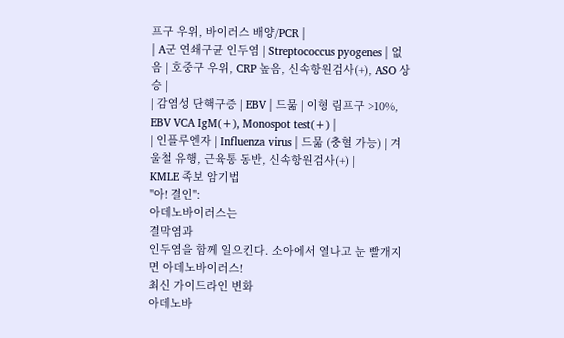프구 우위, 바이러스 배양/PCR |
| A군 연쇄구균 인두염 | Streptococcus pyogenes | 없음 | 호중구 우위, CRP 높음, 신속항원검사(+), ASO 상승 |
| 감염성 단핵구증 | EBV | 드묾 | 이형 림프구 >10%, EBV VCA IgM(+), Monospot test(+) |
| 인플루엔자 | Influenza virus | 드묾 (충혈 가능) | 겨울철 유행, 근육통 동반, 신속항원검사(+) |
KMLE 족보 암기법
"아! 결인":
아데노바이러스는
결막염과
인두염을 함께 일으킨다. 소아에서 열나고 눈 빨개지면 아데노바이러스!
최신 가이드라인 변화
아데노바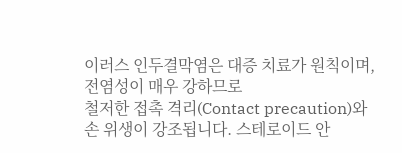이러스 인두결막염은 대증 치료가 원칙이며, 전염성이 매우 강하므로
철저한 접촉 격리(Contact precaution)와 손 위생이 강조됩니다. 스테로이드 안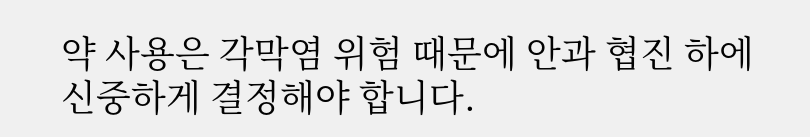약 사용은 각막염 위험 때문에 안과 협진 하에 신중하게 결정해야 합니다.